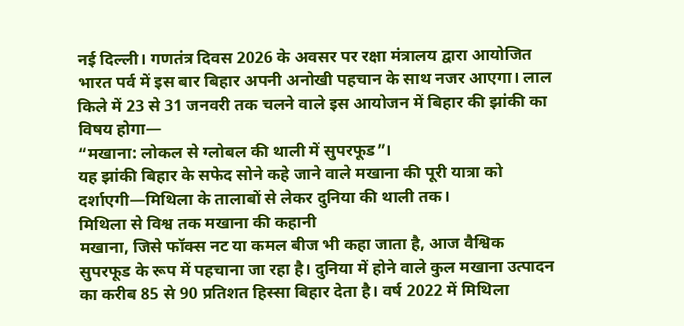नई दिल्ली। गणतंत्र दिवस 2026 के अवसर पर रक्षा मंत्रालय द्वारा आयोजित भारत पर्व में इस बार बिहार अपनी अनोखी पहचान के साथ नजर आएगा। लाल किले में 23 से 31 जनवरी तक चलने वाले इस आयोजन में बिहार की झांकी का विषय होगा—
“मखाना: लोकल से ग्लोबल की थाली में सुपरफूड”।
यह झांकी बिहार के सफेद सोने कहे जाने वाले मखाना की पूरी यात्रा को दर्शाएगी—मिथिला के तालाबों से लेकर दुनिया की थाली तक।
मिथिला से विश्व तक मखाना की कहानी
मखाना, जिसे फॉक्स नट या कमल बीज भी कहा जाता है, आज वैश्विक सुपरफूड के रूप में पहचाना जा रहा है। दुनिया में होने वाले कुल मखाना उत्पादन का करीब 85 से 90 प्रतिशत हिस्सा बिहार देता है। वर्ष 2022 में मिथिला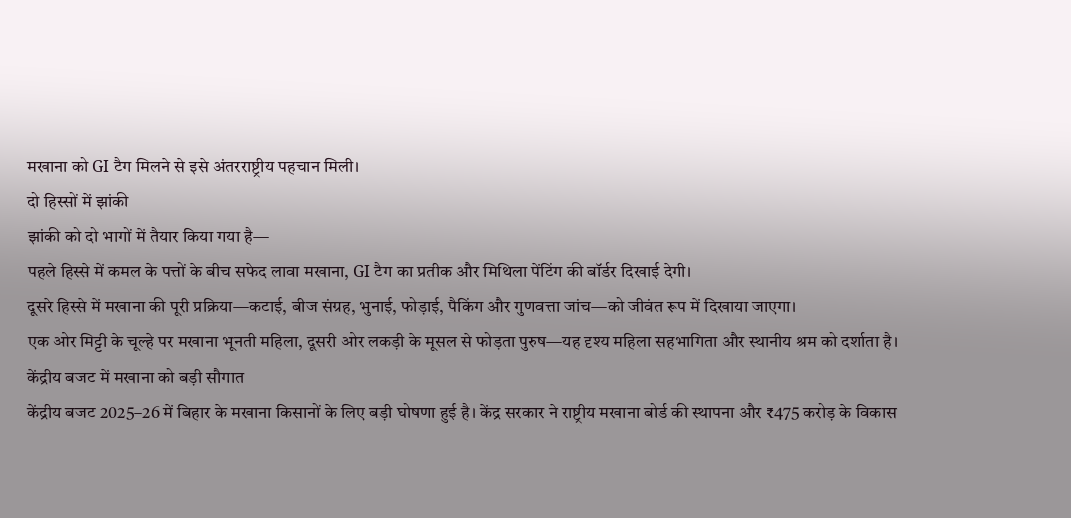मखाना को GI टैग मिलने से इसे अंतरराष्ट्रीय पहचान मिली।
दो हिस्सों में झांकी
झांकी को दो भागों में तैयार किया गया है—
पहले हिस्से में कमल के पत्तों के बीच सफेद लावा मखाना, GI टैग का प्रतीक और मिथिला पेंटिंग की बॉर्डर दिखाई देगी।
दूसरे हिस्से में मखाना की पूरी प्रक्रिया—कटाई, बीज संग्रह, भुनाई, फोड़ाई, पैकिंग और गुणवत्ता जांच—को जीवंत रूप में दिखाया जाएगा।
एक ओर मिट्टी के चूल्हे पर मखाना भूनती महिला, दूसरी ओर लकड़ी के मूसल से फोड़ता पुरुष—यह दृश्य महिला सहभागिता और स्थानीय श्रम को दर्शाता है।
केंद्रीय बजट में मखाना को बड़ी सौगात
केंद्रीय बजट 2025–26 में बिहार के मखाना किसानों के लिए बड़ी घोषणा हुई है। केंद्र सरकार ने राष्ट्रीय मखाना बोर्ड की स्थापना और ₹475 करोड़ के विकास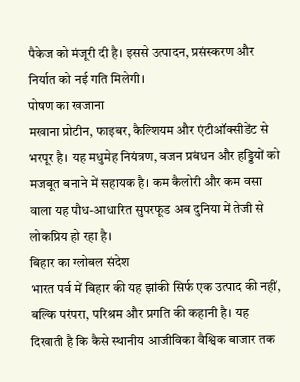पैकेज को मंजूरी दी है। इससे उत्पादन, प्रसंस्करण और निर्यात को नई गति मिलेगी।
पोषण का खजाना
मखाना प्रोटीन, फाइबर, कैल्शियम और एंटीऑक्सीडेंट से भरपूर है। यह मधुमेह नियंत्रण, वजन प्रबंधन और हड्डियों को मजबूत बनाने में सहायक है। कम कैलोरी और कम वसा वाला यह पौध-आधारित सुपरफूड अब दुनिया में तेजी से लोकप्रिय हो रहा है।
बिहार का ग्लोबल संदेश
भारत पर्व में बिहार की यह झांकी सिर्फ एक उत्पाद की नहीं, बल्कि परंपरा, परिश्रम और प्रगति की कहानी है। यह दिखाती है कि कैसे स्थानीय आजीविका वैश्विक बाजार तक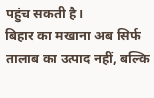पहुंच सकती है।
बिहार का मखाना अब सिर्फ तालाब का उत्पाद नहीं, बल्कि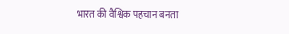भारत की वैश्विक पहचान बनता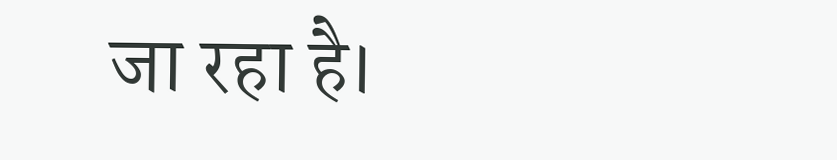जा रहा है।